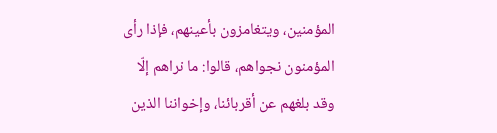المؤمنين، ويتغامزون بأعينهم، فإذا رأى المؤمنون نجواهم، قالوا: ما نراهم إلّا وقد بلغهم عن أقربائنا، وإخواننا الذين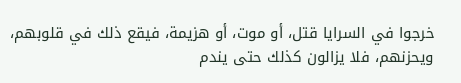خرجوا في السرايا قتل، أو موت، أو هزيمة، فيقع ذلك في قلوبهم، ويحزنهم، فلا يزالون كذلك حتى يندم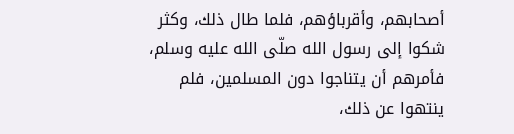أصحابهم، وأقرباؤهم، فلما طال ذلك، وكثر شكوا إلى رسول الله صلّى الله عليه وسلم، فأمرهم أن يتناجوا دون المسلمين، فلم ينتهوا عن ذلك،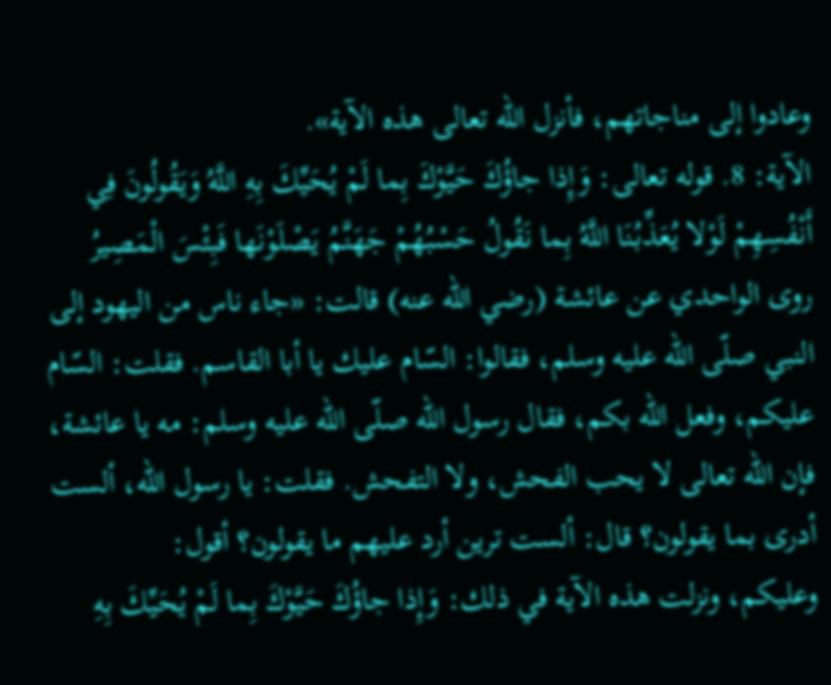وعادوا إلى مناجاتهم، فأنزل الله تعالى هذه الآية».
الآية: 8. قوله تعالى: وَإِذا جاؤُكَ حَيَّوْكَ بِما لَمْ يُحَيِّكَ بِهِ اللَّهُ وَيَقُولُونَ فِي أَنْفُسِهِمْ لَوْلا يُعَذِّبُنَا اللَّهُ بِما نَقُولُ حَسْبُهُمْ جَهَنَّمُ يَصْلَوْنَها فَبِئْسَ الْمَصِيرُ
روى الواحدي عن عائشة (رضي الله عنه) قالت: «جاء ناس من اليهود إلى النبي صلّى الله عليه وسلم، فقالوا: السّام عليك يا أبا القاسم. فقلت: السّام عليكم، وفعل الله بكم، فقال رسول الله صلّى الله عليه وسلم: مه يا عائشة، فإن الله تعالى لا يحب الفحش، ولا التفحش. فقلت: يا رسول الله، ألست أدرى بما يقولون؟ قال: ألست ترين أرد عليهم ما يقولون؟ أقول:
وعليكم، ونزلت هذه الآية في ذلك: وَإِذا جاؤُكَ حَيَّوْكَ بِما لَمْ يُحَيِّكَ بِهِ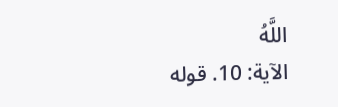اللَّهُ
الآية: 10. قوله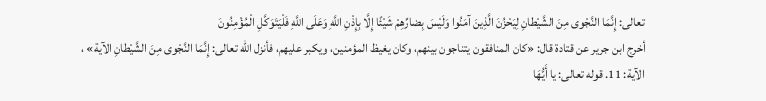تعالى: إِنَّمَا النَّجْوى مِنَ الشَّيْطانِ لِيَحْزُنَ الَّذِينَ آمَنُوا وَلَيْسَ بِضارِّهِمْ شَيْئًا إِلَّا بِإِذْنِ اللَّهِ وَعَلَى اللَّهِ فَلْيَتَوَكَّلِ الْمُؤْمِنُونَ
أخرج ابن جرير عن قتادة قال: «كان المنافقون يتناجون بينهم، وكان يغيظ المؤمنين، ويكبر عليهم، فأنزل الله تعالى: إِنَّمَا النَّجْوى مِنَ الشَّيْطانِ الآية» ،
الآية: 11. قوله تعالى: يا أَيُّهَا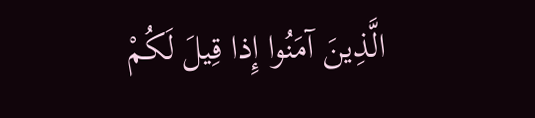الَّذِينَ آمَنُوا إِذا قِيلَ لَكُمْ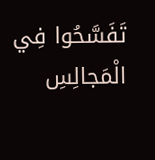تَفَسَّحُوا فِي الْمَجالِسِ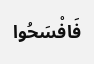فَافْسَحُوا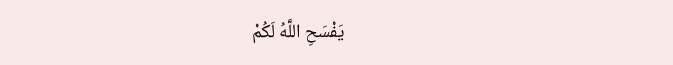يَفْسَحِ اللَّهُ لَكُمْ